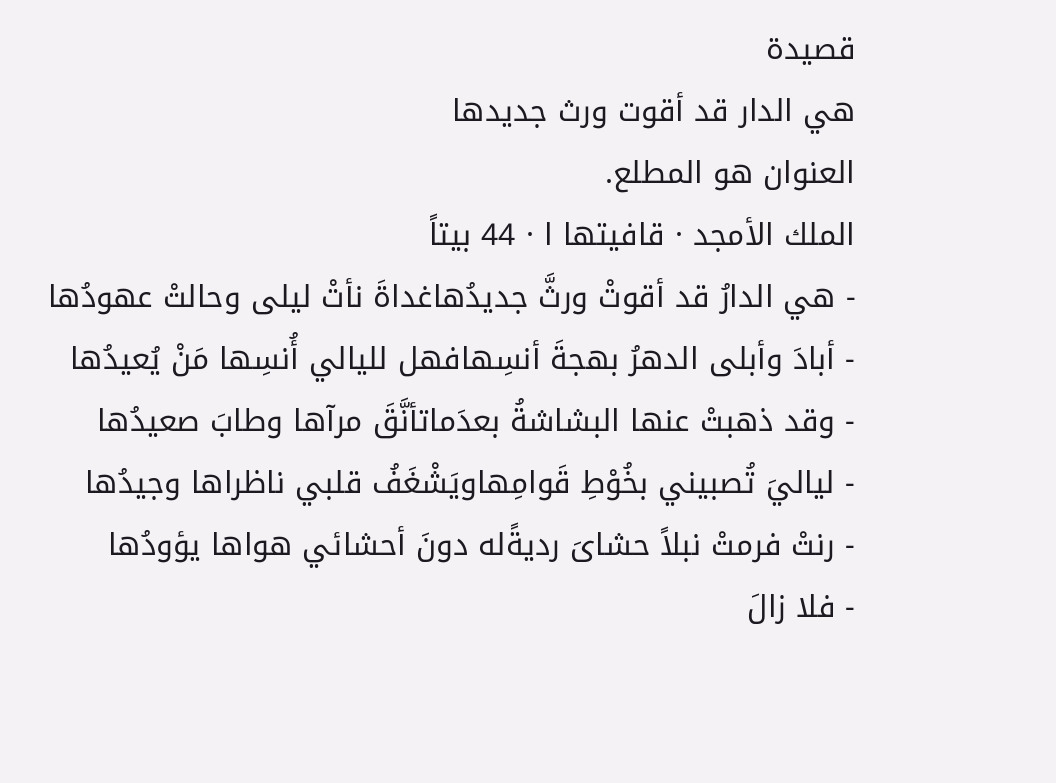قصيدة
هي الدار قد أقوت ورث جديدها
العنوان هو المطلع.
الملك الأمجد · قافيتها ا · 44 بيتاً
- هي الدارُ قد أقوتْ ورثَّ جديدُهاغداةَ نأتْ ليلى وحالتْ عهودُها
- أبادَ وأبلى الدهرُ بهجةَ أنسِهافهل لليالي أُنسِها مَنْ يُعيدُها
- وقد ذهبتْ عنها البشاشةُ بعدَماتأنَّقَ مرآها وطابَ صعيدُها
- لياليَ تُصبيني بخُوْطِ قَوامِهاويَشْغَفُ قلبي ناظراها وجيدُها
- رنتْ فرمتْ نبلاً حشاىَ رديةًله دونَ أحشائي هواها يؤودُها
- فلا زالَ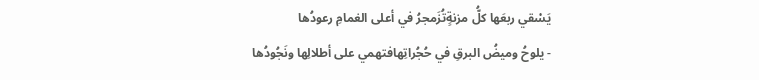يَسْقي ربعَها كلُّ مزنةٍتُزَمجرُ في أعلى الغمامِ رعودُها
- يلوحُ وميضُ البرقِ في حُجُراتِهافتهمي على أطلالِها ونَجُودُها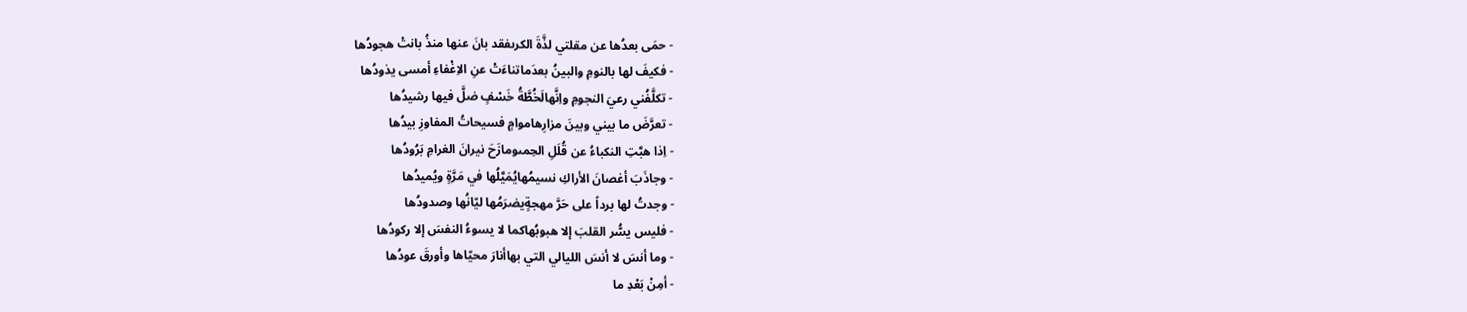- حمَى بعدُها عن مقلتي لذَّةَ الكرىفقد بانَ عنها منذُ بانتْ هجودُها
- فكيفَ لها بالنومِ والبينُ بعدَماتناءَتْ عنِ الاِغْفاءِ أمسى يذودُها
- تكلَّفُني رعيَ النجومِ واِنَّهالَخُطَّةُ خَسْفٍ ضلَّ فيها رشيدُها
- تعرَّضَ ما بيني وبينَ مزارِهاموامٍ فسيحاتُ المفاوزِ بيدُها
- اِذا هبَّتِ النكباءُ عن قُلَلِ الحِمىومازَحَ نيرانَ الغرامِ بَرُودُها
- وجاذَبَ أغصانَ الأراكِ نسيمُهايُمَيَّلُها في مَرَّةٍ ويُميدُها
- وجدتُ لها برداً على حَرَّ مهجةٍيضرَمُها ليّانُها وصدودُها
- فليس يسُّر القلبَ إلا هبوبُهاكما لا يسوءُ النفسَ إلا ركودُها
- وما أنسَ لا أنسَ الليالي التي بهاأنارَ محيّاها وأورقَ عودُها
- أمِنْ بَعْدِ ما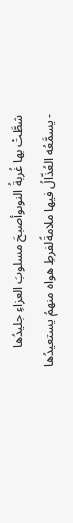شطَّتْ بها غُربةُ النوىوأصبحَ مسلوبَ العزاءِ جليدُها
- يسمَّعُه العُذّالُ فيها ملامةًلفرطِ هواه منهمُ يستعيدُها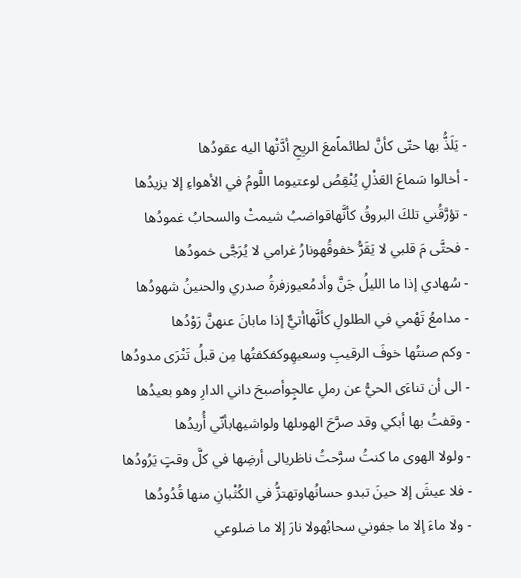- يَلَذُّ بها حتّى كأنَّ لطائماًمعَ الريِحِ أدَّتْها اليه عقودُها
- أخالوا سَماعَ العَذْلِ يُنْقِصُ لوعتيوما اللَّومُ في الأهواءِ إلا يزيدُها
- تؤرَّقُني تلكَ البروقُ كأنَّهاقواضبُ شيمتْ والسحابُ غمودُها
- فحتَّى مَ قلبي لا يَقَرُّ خفوقُهونارُ غرامي لا يُرَجَّى خمودُها
- سُهادي إذا ما الليلُ جَنَّ وأدمُعيوزفرةُ صدري والحنينُ شهودُها
- مدامعُ تَهْمي في الطلولِ كأنَّهاأتيٌّ إذا مابانَ عنهنَّ رَوْدُها
- وكم صنتُها خوفَ الرقيبِ وسعيهِوكفكفتُها مِن قبلُ تَتْرَى مدودُها
- الى أن تناءَى الحيُّ عن رملِ عالجٍوأصبحَ داني الدارِ وهو بعيدُها
- وقفتُ بها أبكي وقد صرَّحَ الهوىلها ولواشيهابأنّي أُريدُها
- ولولا الهوى ما كنتُ سرَّحتُ ناظريالى أرضِها في كلَّ وقتٍ يَرُودُها
- فلا عيشَ إلا حينَ تبدو حسانُهاوتهتزُّ في الكُثْبانِ منها قُدُودُها
- ولا ماءَ إلا ما جفوني سحابُهولا نارَ إلا ما ضلوعي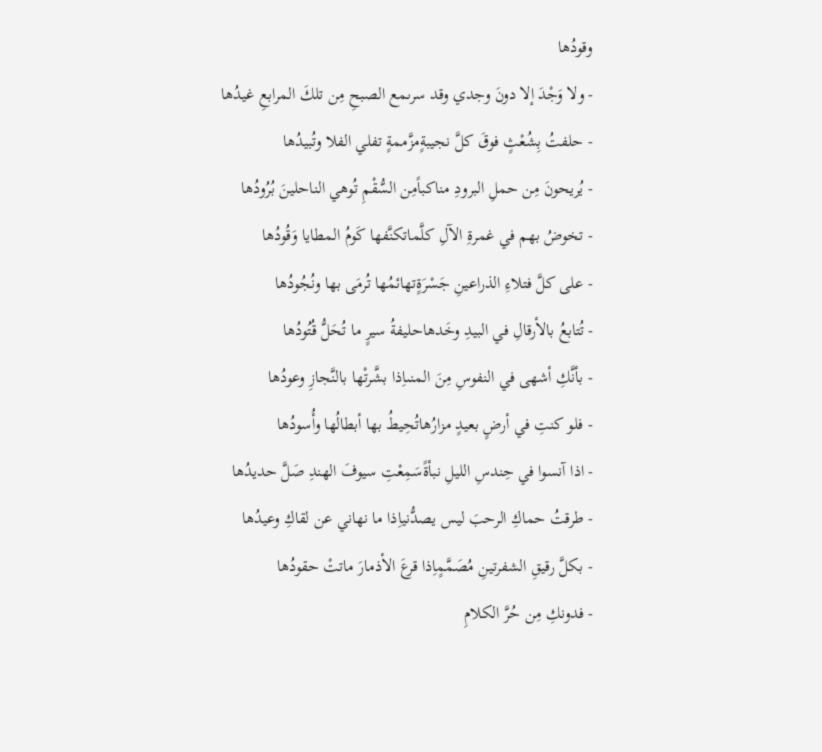وقودُها
- ولا وَجْدَ إلا دونَ وجدي وقد سرىمع الصبحِ مِن تلكَ المرابعِ غيدُها
- حلفتُ بِشُعْثٍ فوقَ كلَّ نجيبةٍمزَّممةٍ تفلي الفلا وتُبيدُها
- يُريحونَ مِن حملِ البرودِ مناكباًمِن السُّقْمِ تُوهي الناحلينَ بُرُودُها
- تخوضُ بهم في غمرةِ الآلِ كلَّماتكنَّفها كَومُ المطايا وَقُودُها
- على كلَّ فتلاءِ الذراعينِ جَسْرَةٍتهائمُها تُرمَى بها ونُجُودُها
- تُتابعُ بالأرقالِ في البيدِ وخَدهاحليفةُ سيرٍ ما تُحَلُّ قُتُودُها
- بأنَّكِ أشهى في النفوسِ مِنَ المنىاِذا بشَّرتْها بالنَّجازِ وعودُها
- فلو كنتِ في أرضٍ بعيدٍ مزارُهاتُحِيطُ بها أبطالُها وأُسودُها
- اذا آنسوا في حِندسِ الليلِ نبأةًسَمِعْتِ سيوفَ الهندِ صَلَّ حديدُها
- طرقتُ حماكِ الرحبَ ليس يصدُّنياِذا ما نهاني عن لقاكِ وعيدُها
- بكلَّ رقيقِ الشفرتينِ مُصَمَّمٍاِذا قرعَ الأذمارَ ماتتْ حقودُها
- فدونكِ مِن حُرَّ الكلامِ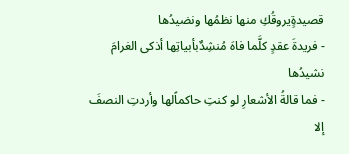قصيدةٍيروقُكِ منها نظمُها ونضيدُها
- فريدةَ عقدٍ كلَّما فاهَ مُنشِدٌبأبياتِها أذكى الغرامَ نشيدُها
- فما قالةُ الأشعارِ لو كنتِ حاكماًلها وأردتِ النصفَ إلا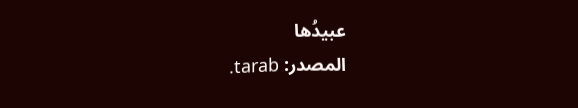عبيدُها
المصدر: tarab.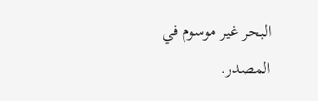البحر غير موسوم في المصدر.